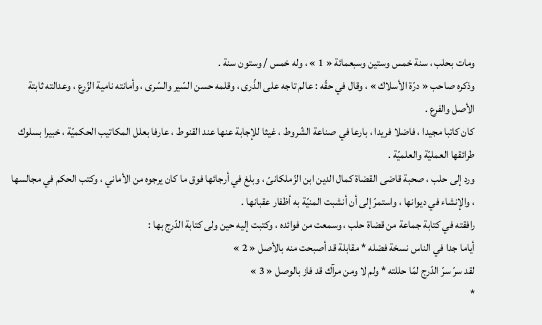ومات بحلب ، سنة خمس وستين وسبعمائة « 1 » ، وله خمس / وستون سنة .
وذكره صاحب « درّة الأسلاك » ، وقال في حقّه : عالم تاجه على الذّرى ، وقلمه حسن السّير والسّرى ، وأمانته نامية الزّرع ، وعدالته ثابتة الأصل والفرع .
كان كاتبا مجيدا ، فاضلا فريدا ، بارعا في صناعة الشّروط ، غيثا للإجابة عنها عند القنوط ، عارفا بعلل المكاتيب الحكميّة ، خبيرا بسلوك طرائقها العمليّة والعلميّة .
ورد إلى حلب ، صحبة قاضى القضاة كمال الدين ابن الزّملكانىّ ، وبلغ في أرجائها فوق ما كان يرجوه من الأماني ، وكتب الحكم في مجالسها ، والإنشاء في ديوانها ، واستمرّ إلى أن أنشبت المنيّة به أظفار عقبانها .
رافقته في كتابة جماعة من قضاة حلب ، وسمعت من فوائده ، وكتبت إليه حين ولى كتابة الدّرج بها :
أياما جدا في الناس نسخة فضله * مقابلة قد أصبحت منه بالأصل « 2 »
لقد سرّ سرّ الدّرج لمّا حللته * ولم لا ومن مرآك قد فاز بالوصل « 3 »
*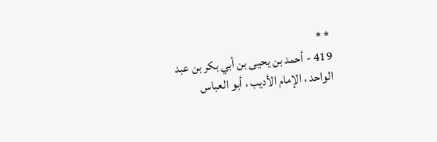* *
419 - أحمد بن يحيى بن أبي بكر بن عبد الواحد ، الإمام الأديب ، أبو العباس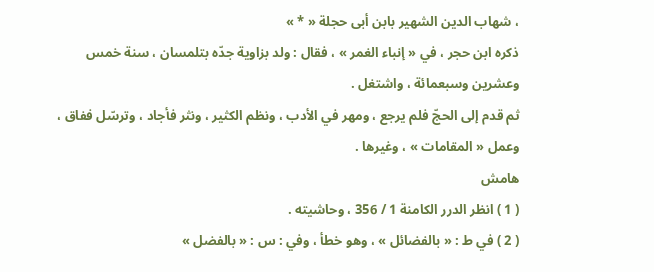، شهاب الدين الشهير بابن أبى حجلة « * »
ذكره ابن حجر ، في « إنباء الغمر » ، فقال : ولد بزاوية جدّه بتلمسان ، سنة خمس وعشرين وسبعمائة ، واشتغل .
ثم قدم إلى الحجّ فلم يرجع ، ومهر في الأدب ، ونظم الكثير ، ونثر فأجاد ، وترسّل ففاق ، وعمل « المقامات » ، وغيرها .
هامش
( 1 ) انظر الدرر الكامنة 1 / 356 ، وحاشيته .
( 2 ) في ط : « بالفضائل » ، وهو خطأ ، وفي : س : « بالفضل »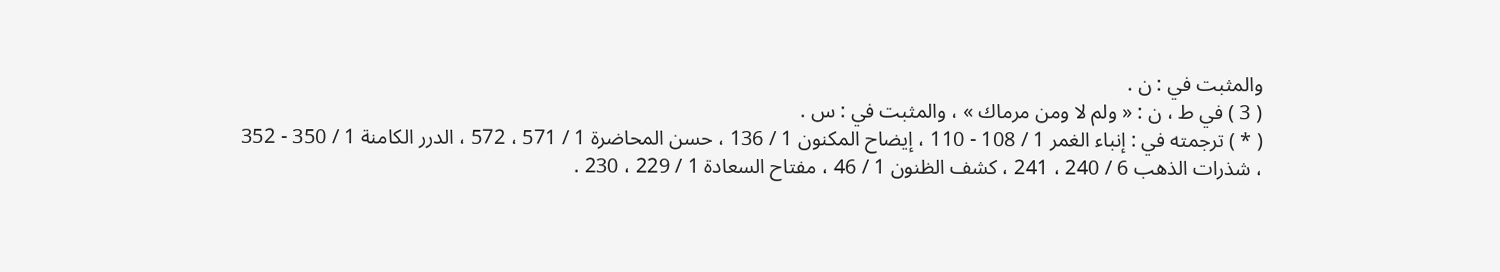والمثبت في : ن .
( 3 ) في ط ، ن : « ولم لا ومن مرماك » ، والمثبت في : س .
( * ) ترجمته في : إنباء الغمر 1 / 108 - 110 ، إيضاح المكنون 1 / 136 ، حسن المحاضرة 1 / 571 ، 572 ، الدرر الكامنة 1 / 350 - 352 ، شذرات الذهب 6 / 240 ، 241 ، كشف الظنون 1 / 46 ، مفتاح السعادة 1 / 229 ، 230 .